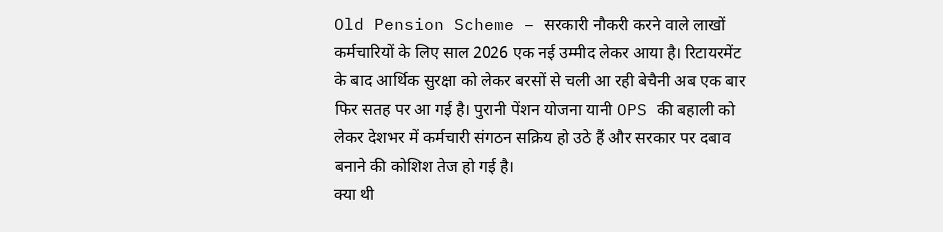Old Pension Scheme – सरकारी नौकरी करने वाले लाखों कर्मचारियों के लिए साल 2026 एक नई उम्मीद लेकर आया है। रिटायरमेंट के बाद आर्थिक सुरक्षा को लेकर बरसों से चली आ रही बेचैनी अब एक बार फिर सतह पर आ गई है। पुरानी पेंशन योजना यानी OPS की बहाली को लेकर देशभर में कर्मचारी संगठन सक्रिय हो उठे हैं और सरकार पर दबाव बनाने की कोशिश तेज हो गई है।
क्या थी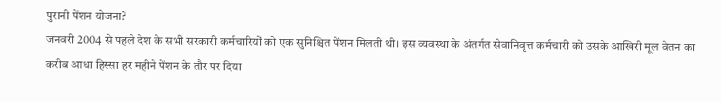पुरानी पेंशन योजना?
जनवरी 2004 से पहले देश के सभी सरकारी कर्मचारियों को एक सुनिश्चित पेंशन मिलती थी। इस व्यवस्था के अंतर्गत सेवानिवृत्त कर्मचारी को उसके आखिरी मूल वेतन का करीब आधा हिस्सा हर महीने पेंशन के तौर पर दिया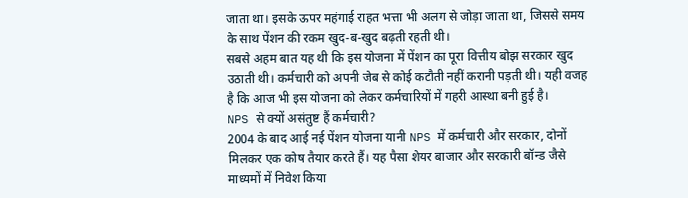जाता था। इसके ऊपर महंगाई राहत भत्ता भी अलग से जोड़ा जाता था, जिससे समय के साथ पेंशन की रकम खुद-ब-खुद बढ़ती रहती थी।
सबसे अहम बात यह थी कि इस योजना में पेंशन का पूरा वित्तीय बोझ सरकार खुद उठाती थी। कर्मचारी को अपनी जेब से कोई कटौती नहीं करानी पड़ती थी। यही वजह है कि आज भी इस योजना को लेकर कर्मचारियों में गहरी आस्था बनी हुई है।
NPS से क्यों असंतुष्ट हैं कर्मचारी?
2004 के बाद आई नई पेंशन योजना यानी NPS में कर्मचारी और सरकार, दोनों मिलकर एक कोष तैयार करते हैं। यह पैसा शेयर बाजार और सरकारी बॉन्ड जैसे माध्यमों में निवेश किया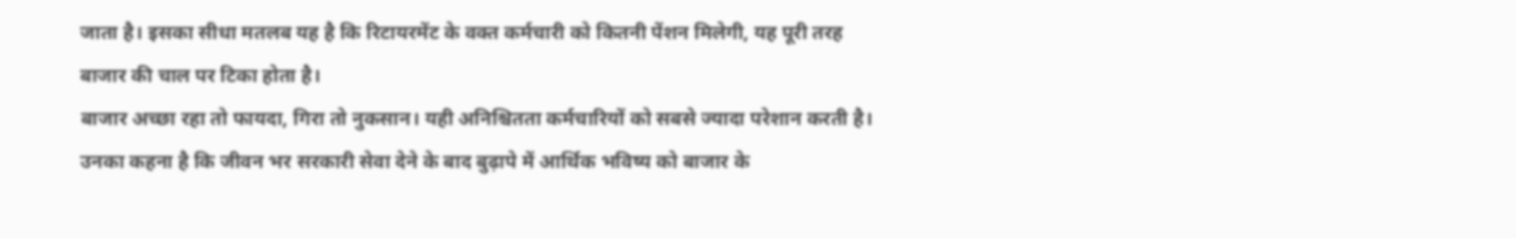जाता है। इसका सीधा मतलब यह है कि रिटायरमेंट के वक्त कर्मचारी को कितनी पेंशन मिलेगी, यह पूरी तरह बाजार की चाल पर टिका होता है।
बाजार अच्छा रहा तो फायदा, गिरा तो नुकसान। यही अनिश्चितता कर्मचारियों को सबसे ज्यादा परेशान करती है। उनका कहना है कि जीवन भर सरकारी सेवा देने के बाद बुढ़ापे में आर्थिक भविष्य को बाजार के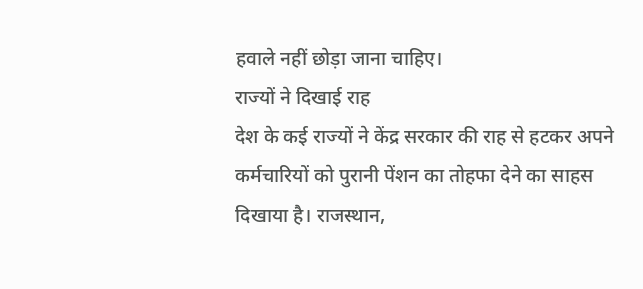हवाले नहीं छोड़ा जाना चाहिए।
राज्यों ने दिखाई राह
देश के कई राज्यों ने केंद्र सरकार की राह से हटकर अपने कर्मचारियों को पुरानी पेंशन का तोहफा देने का साहस दिखाया है। राजस्थान,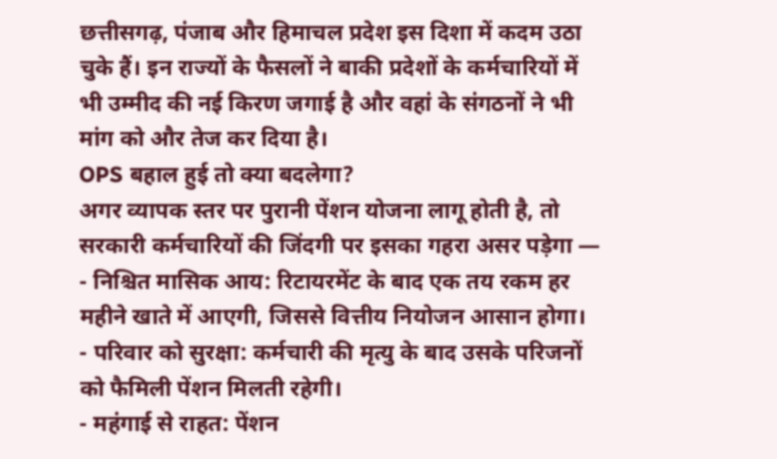छत्तीसगढ़, पंजाब और हिमाचल प्रदेश इस दिशा में कदम उठा चुके हैं। इन राज्यों के फैसलों ने बाकी प्रदेशों के कर्मचारियों में भी उम्मीद की नई किरण जगाई है और वहां के संगठनों ने भी मांग को और तेज कर दिया है।
OPS बहाल हुई तो क्या बदलेगा?
अगर व्यापक स्तर पर पुरानी पेंशन योजना लागू होती है, तो सरकारी कर्मचारियों की जिंदगी पर इसका गहरा असर पड़ेगा —
- निश्चित मासिक आय: रिटायरमेंट के बाद एक तय रकम हर महीने खाते में आएगी, जिससे वित्तीय नियोजन आसान होगा।
- परिवार को सुरक्षा: कर्मचारी की मृत्यु के बाद उसके परिजनों को फैमिली पेंशन मिलती रहेगी।
- महंगाई से राहत: पेंशन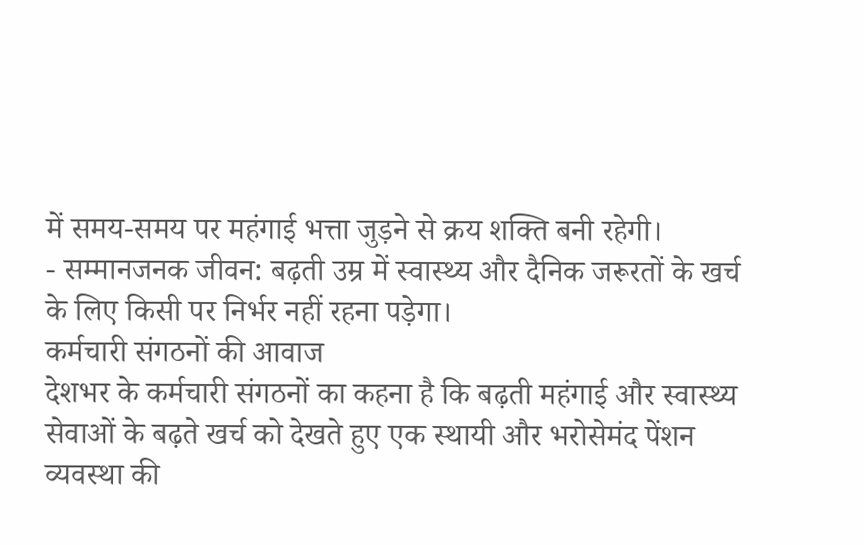में समय-समय पर महंगाई भत्ता जुड़ने से क्रय शक्ति बनी रहेगी।
- सम्मानजनक जीवन: बढ़ती उम्र में स्वास्थ्य और दैनिक जरूरतों के खर्च के लिए किसी पर निर्भर नहीं रहना पड़ेगा।
कर्मचारी संगठनों की आवाज
देशभर के कर्मचारी संगठनों का कहना है कि बढ़ती महंगाई और स्वास्थ्य सेवाओं के बढ़ते खर्च को देखते हुए एक स्थायी और भरोसेमंद पेंशन व्यवस्था की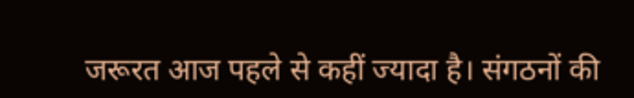जरूरत आज पहले से कहीं ज्यादा है। संगठनों की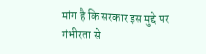मांग है कि सरकार इस मुद्दे पर गंभीरता से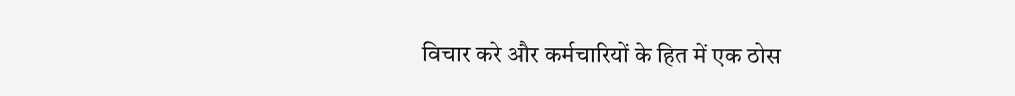विचार करे और कर्मचारियों के हित में एक ठोस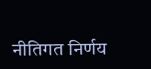नीतिगत निर्णय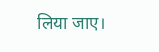लिया जाए।